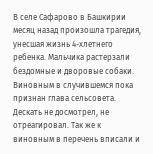В селе Сафарово в Башкирии месяц назад произошла трагедия, унесшая жизнь 4-хлетнего ребенка. Мальчика растерзали бездомные и дворовые собаки. Виновным в случившемся пока признан глава сельсовета. Дескать не досмотрел, не отреагировал. Так же к виновным в перечень вписали и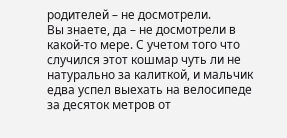родителей – не досмотрели.
Вы знаете, да – не досмотрели в какой-то мере. С учетом того что случился этот кошмар чуть ли не натурально за калиткой, и мальчик едва успел выехать на велосипеде за десяток метров от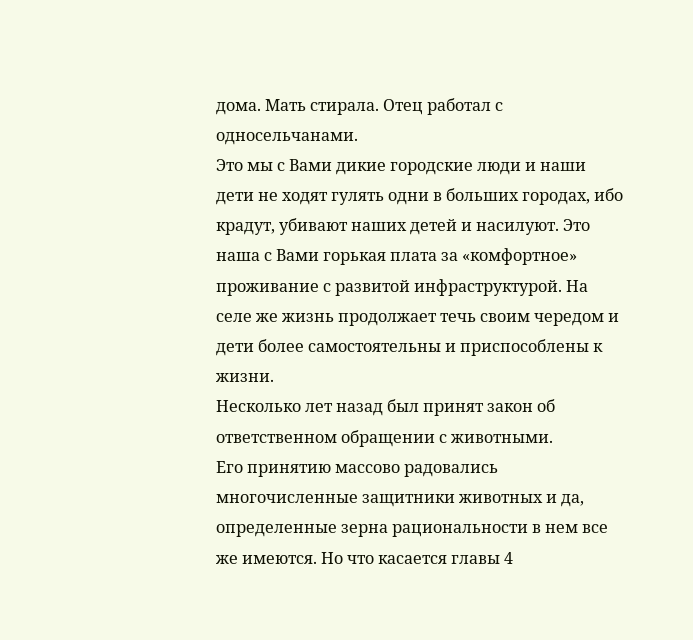дома. Мать стирала. Отец работал с односельчанами.
Это мы с Вами дикие городские люди и наши дети не ходят гулять одни в больших городах, ибо крадут, убивают наших детей и насилуют. Это наша с Вами горькая плата за «комфортное» проживание с развитой инфраструктурой. На селе же жизнь продолжает течь своим чередом и дети более самостоятельны и приспособлены к жизни.
Несколько лет назад был принят закон об ответственном обращении с животными.
Его принятию массово радовались многочисленные защитники животных и да, определенные зерна рациональности в нем все же имеются. Но что касается главы 4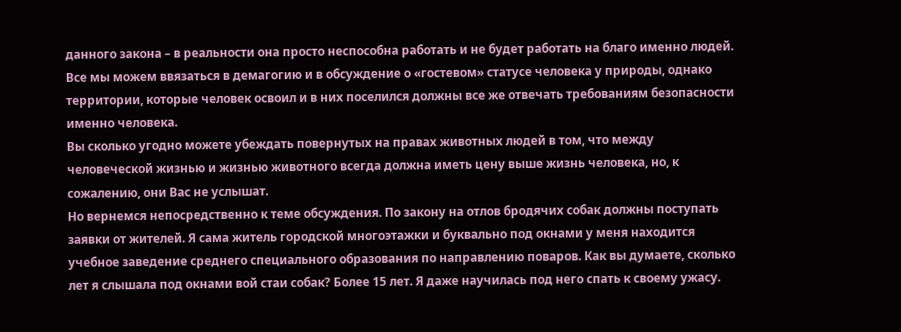данного закона – в реальности она просто неспособна работать и не будет работать на благо именно людей.
Все мы можем ввязаться в демагогию и в обсуждение о «гостевом» статусе человека у природы, однако территории, которые человек освоил и в них поселился должны все же отвечать требованиям безопасности именно человека.
Вы сколько угодно можете убеждать повернутых на правах животных людей в том, что между человеческой жизнью и жизнью животного всегда должна иметь цену выше жизнь человека, но, к сожалению, они Вас не услышат.
Но вернемся непосредственно к теме обсуждения. По закону на отлов бродячих собак должны поступать заявки от жителей. Я сама житель городской многоэтажки и буквально под окнами у меня находится учебное заведение среднего специального образования по направлению поваров. Как вы думаете, сколько лет я слышала под окнами вой стаи собак? Более 15 лет. Я даже научилась под него спать к своему ужасу.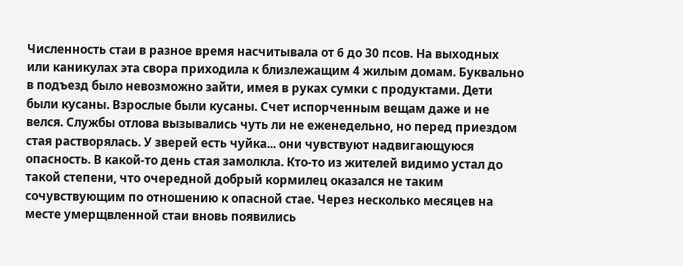Численность стаи в разное время насчитывала от 6 до 30 псов. На выходных или каникулах эта свора приходила к близлежащим 4 жилым домам. Буквально в подъезд было невозможно зайти, имея в руках сумки с продуктами. Дети были кусаны. Взрослые были кусаны. Счет испорченным вещам даже и не велся. Службы отлова вызывались чуть ли не еженедельно, но перед приездом стая растворялась. У зверей есть чуйка... они чувствуют надвигающуюся опасность. В какой-то день стая замолкла. Кто-то из жителей видимо устал до такой степени, что очередной добрый кормилец оказался не таким сочувствующим по отношению к опасной стае. Через несколько месяцев на месте умерщвленной стаи вновь появились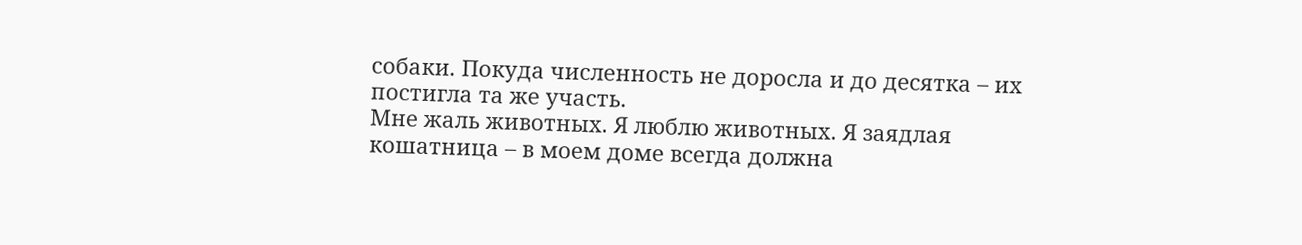собаки. Покуда численность не доросла и до десятка – их постигла та же участь.
Мне жаль животных. Я люблю животных. Я заядлая кошатница – в моем доме всегда должна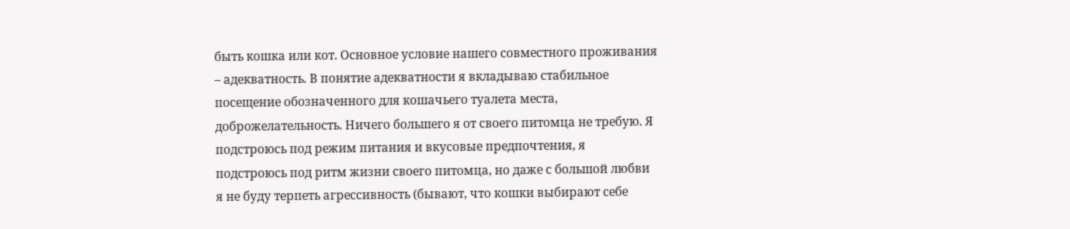быть кошка или кот. Основное условие нашего совместного проживания – адекватность. В понятие адекватности я вкладываю стабильное посещение обозначенного для кошачьего туалета места, доброжелательность. Ничего большего я от своего питомца не требую. Я подстроюсь под режим питания и вкусовые предпочтения, я подстроюсь под ритм жизни своего питомца, но даже с большой любви я не буду терпеть агрессивность (бывают, что кошки выбирают себе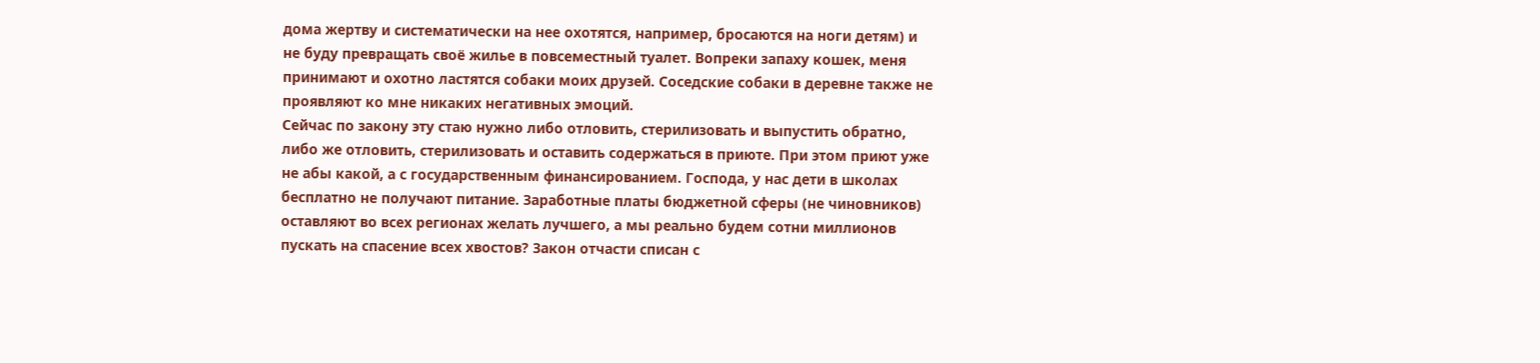дома жертву и систематически на нее охотятся, например, бросаются на ноги детям) и не буду превращать своё жилье в повсеместный туалет. Вопреки запаху кошек, меня принимают и охотно ластятся собаки моих друзей. Соседские собаки в деревне также не проявляют ко мне никаких негативных эмоций.
Сейчас по закону эту стаю нужно либо отловить, стерилизовать и выпустить обратно, либо же отловить, стерилизовать и оставить содержаться в приюте. При этом приют уже не абы какой, а с государственным финансированием. Господа, у нас дети в школах бесплатно не получают питание. Заработные платы бюджетной сферы (не чиновников) оставляют во всех регионах желать лучшего, а мы реально будем сотни миллионов пускать на спасение всех хвостов? Закон отчасти списан с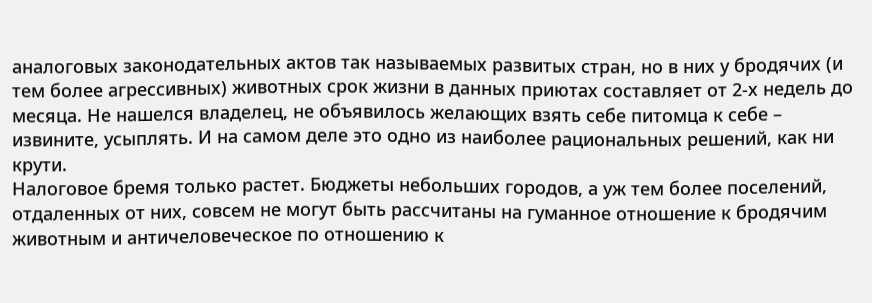аналоговых законодательных актов так называемых развитых стран, но в них у бродячих (и тем более агрессивных) животных срок жизни в данных приютах составляет от 2-х недель до месяца. Не нашелся владелец, не объявилось желающих взять себе питомца к себе – извините, усыплять. И на самом деле это одно из наиболее рациональных решений, как ни крути.
Налоговое бремя только растет. Бюджеты небольших городов, а уж тем более поселений, отдаленных от них, совсем не могут быть рассчитаны на гуманное отношение к бродячим животным и античеловеческое по отношению к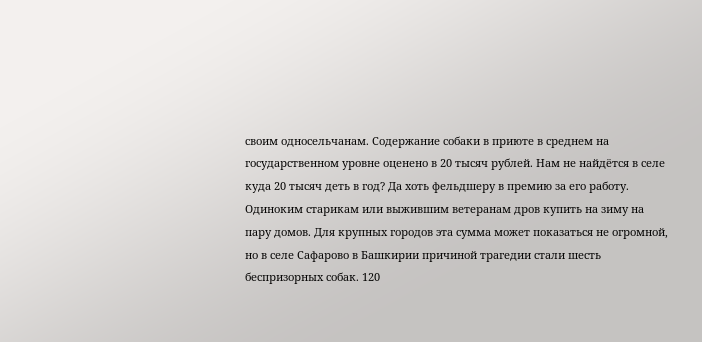своим односельчанам. Содержание собаки в приюте в среднем на государственном уровне оценено в 20 тысяч рублей. Нам не найдётся в селе куда 20 тысяч деть в год? Да хоть фельдшеру в премию за его работу. Одиноким старикам или выжившим ветеранам дров купить на зиму на пару домов. Для крупных городов эта сумма может показаться не огромной, но в селе Сафарово в Башкирии причиной трагедии стали шесть беспризорных собак. 120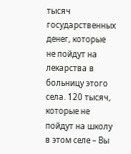тысяч государственных денег, которые не пойдут на лекарства в больницу этого села. 120 тысяч, которые не пойдут на школу в этом селе – Вы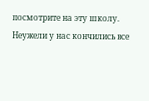посмотрите на эту школу.
Неужели у нас кончились все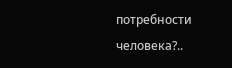потребности человека?..